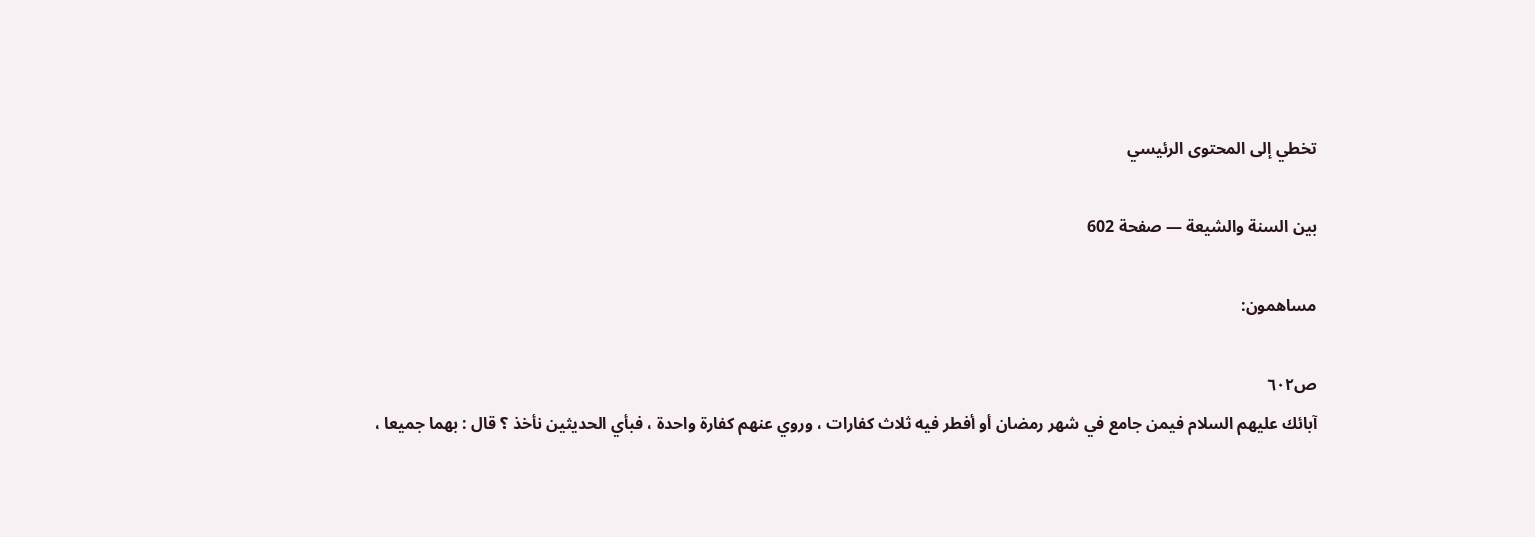تخطي إلى المحتوى الرئيسي

بين السنة والشيعة — صفحة 602

مساهمون:

ص٦٠٢
آبائك عليهم السلام فيمن جامع في شهر رمضان أو أفطر فيه ثلاث كفارات ، وروي عنهم كفارة واحدة ، فبأي الحديثين نأخذ ؟ قال : بهما جميعا ،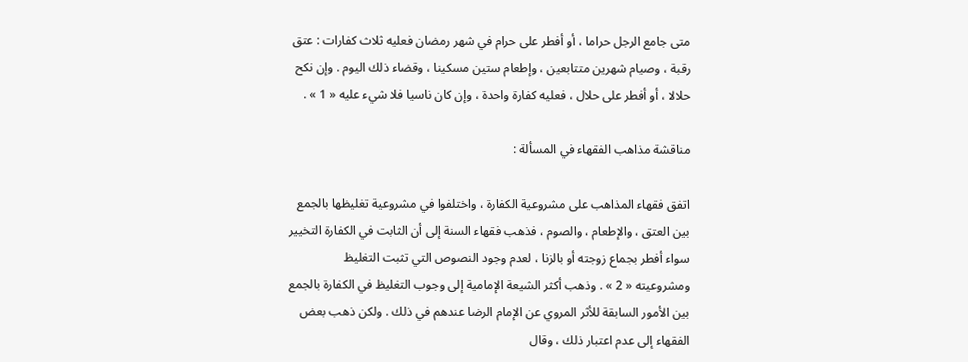متى جامع الرجل حراما ، أو أفطر على حرام في شهر رمضان فعليه ثلاث كفارات : عتق رقبة ، وصيام شهرين متتابعين ، وإطعام ستين مسكينا ، وقضاء ذلك اليوم . وإن نكح حلالا ، أو أفطر على حلال ، فعليه كفارة واحدة ، وإن كان ناسيا فلا شيء عليه « 1 » .

مناقشة مذاهب الفقهاء في المسألة :

اتفق فقهاء المذاهب على مشروعية الكفارة ، واختلفوا في مشروعية تغليظها بالجمع بين العتق ، والإطعام ، والصوم ، فذهب فقهاء السنة إلى أن الثابت في الكفارة التخيير سواء أفطر بجماع زوجته أو بالزنا ، لعدم وجود النصوص التي تثبت التغليظ ومشروعيته « 2 » . وذهب أكثر الشيعة الإمامية إلى وجوب التغليظ في الكفارة بالجمع بين الأمور السابقة للأثر المروي عن الإمام الرضا عندهم في ذلك . ولكن ذهب بعض الفقهاء إلى عدم اعتبار ذلك ، وقال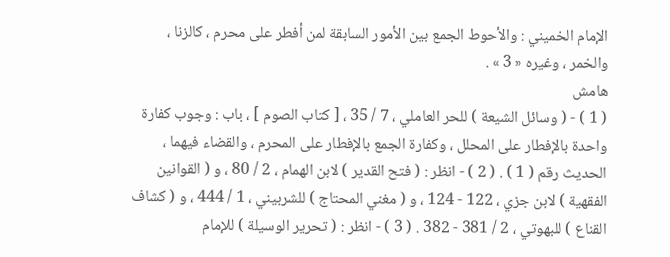الإمام الخميني : والأحوط الجمع بين الأمور السابقة لمن أفطر على محرم ، كالزنا ، والخمر ، وغيره « 3 » .
هامش
( 1 ) - ( وسائل الشيعة ) للحر العاملي ، 7 / 35 ، [ كتاب الصوم ] ، باب : وجوب كفارة واحدة بالإفطار على المحلل ، وكفارة الجمع بالإفطار على المحرم ، والقضاء فيهما ، الحديث رقم ( 1 ) . ( 2 ) - انظر : ( فتح القدير ) لابن الهمام ، 2 / 80 ، و ( القوانين الفقهية ) لابن جزي ، 122 - 124 ، و ( مغني المحتاج ) للشربيني ، 1 / 444 ، و ( كشاف القناع ) للبهوتي ، 2 / 381 - 382 . ( 3 ) - انظر : ( تحرير الوسيلة ) للإمام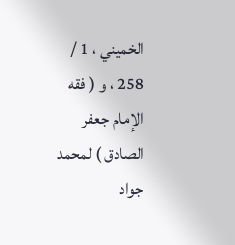الخميني ، 1 / 258 ، و ( فقه الإمام جعفر الصادق ) لمحمد جواد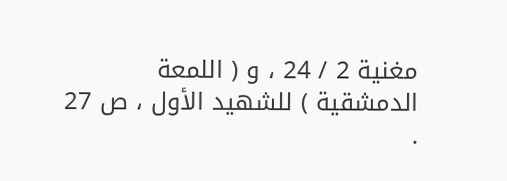مغنية 2 / 24 ، و ( اللمعة الدمشقية ) للشهيد الأول ، ص 27 .